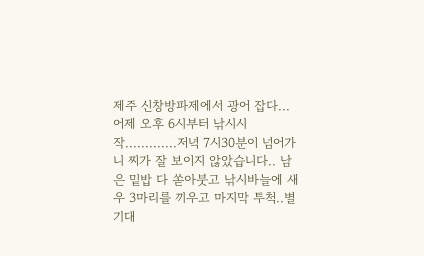제주 신창방파제에서 광어 잡다...
어제 오후 6시부터 낚시시작.............저녁 7시30분이 넘어가니 찌가 잘 보이지 않았습니다.. 남은 밑밥 다 쏟아붓고 낚시바늘에 새우 3마리를 끼우고 마지막 투척..별 기대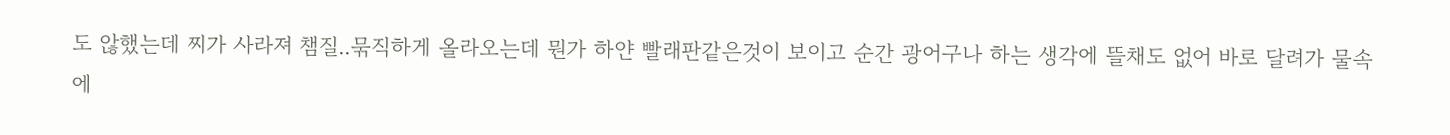도 않했는데 찌가 사라져 챔질..묶직하게 올라오는데 뭔가 하얀 빨래판같은것이 보이고 순간 광어구나 하는 생각에 뜰채도 없어 바로 달려가 물속에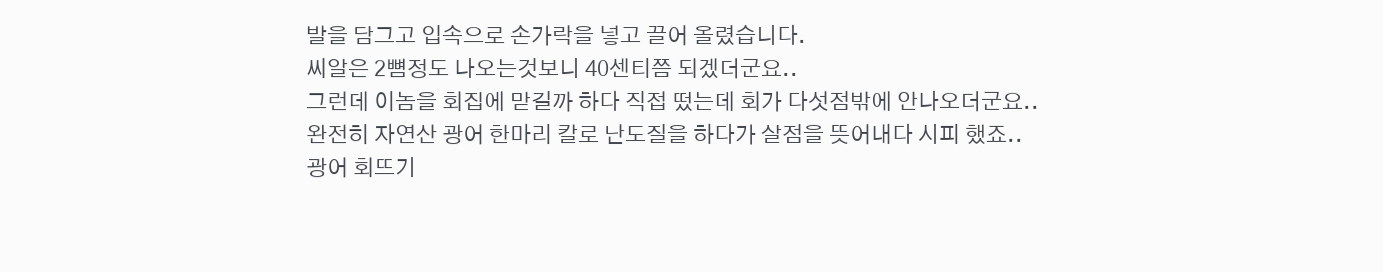발을 담그고 입속으로 손가락을 넣고 끌어 올렸습니다.
씨알은 2뼘정도 나오는것보니 40센티쯤 되겠더군요..
그런데 이놈을 회집에 맏길까 하다 직접 떴는데 회가 다섯점밖에 안나오더군요..
완전히 자연산 광어 한마리 칼로 난도질을 하다가 살점을 뜻어내다 시피 했죠..
광어 회뜨기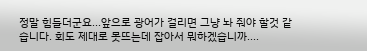정말 힘들더군요...앞으로 광어가 걸리면 그냥 놔 줘야 할것 같습니다. 회도 제대로 못뜨는데 잡아서 뭐하겠습니까....